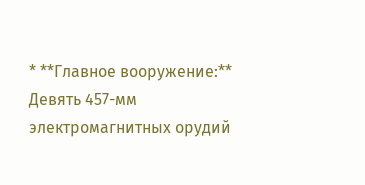* **Главное вооружение:** Девять 457-мм электромагнитных орудий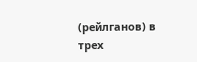(рейлганов) в трех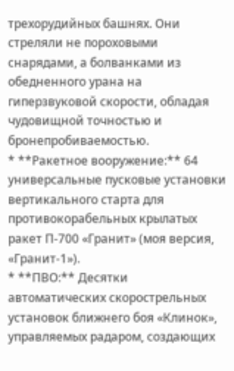трехорудийных башнях. Они стреляли не пороховыми снарядами, а болванками из обедненного урана на гиперзвуковой скорости, обладая чудовищной точностью и бронепробиваемостью.
* **Ракетное вооружение:** 64 универсальные пусковые установки вертикального старта для противокорабельных крылатых ракет П-700 «Гранит» (моя версия, «Гранит-1»).
* **ПВО:** Десятки автоматических скорострельных установок ближнего боя «Клинок», управляемых радаром, создающих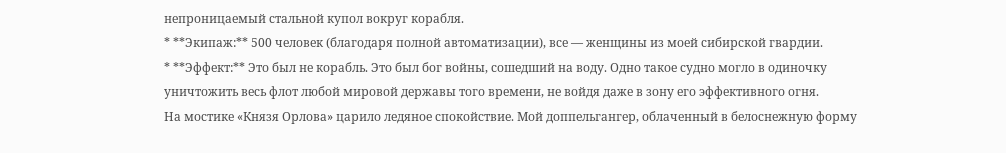непроницаемый стальной купол вокруг корабля.
* **Экипаж:** 500 человек (благодаря полной автоматизации), все — женщины из моей сибирской гвардии.
* **Эффект:** Это был не корабль. Это был бог войны, сошедший на воду. Одно такое судно могло в одиночку уничтожить весь флот любой мировой державы того времени, не войдя даже в зону его эффективного огня.
На мостике «Князя Орлова» царило ледяное спокойствие. Мой доппельгангер, облаченный в белоснежную форму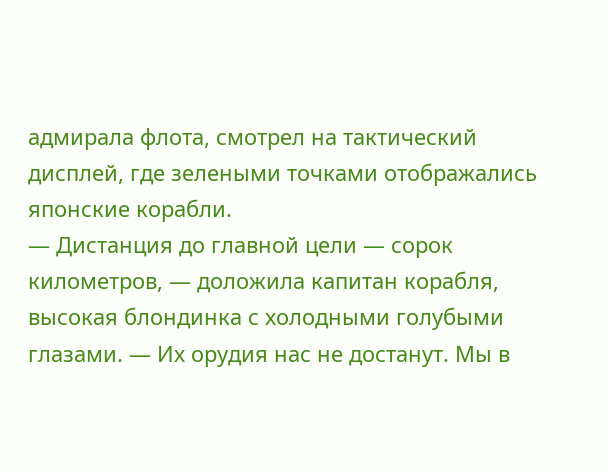адмирала флота, смотрел на тактический дисплей, где зелеными точками отображались японские корабли.
— Дистанция до главной цели — сорок километров, — доложила капитан корабля, высокая блондинка с холодными голубыми глазами. — Их орудия нас не достанут. Мы в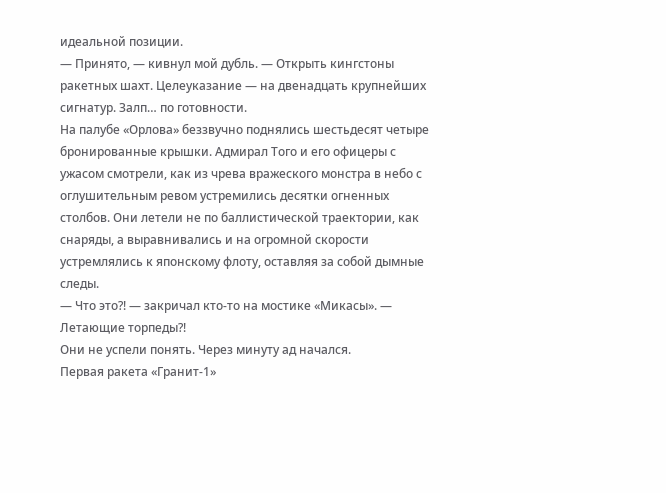идеальной позиции.
— Принято, — кивнул мой дубль. — Открыть кингстоны ракетных шахт. Целеуказание — на двенадцать крупнейших сигнатур. Залп… по готовности.
На палубе «Орлова» беззвучно поднялись шестьдесят четыре бронированные крышки. Адмирал Того и его офицеры с ужасом смотрели, как из чрева вражеского монстра в небо с оглушительным ревом устремились десятки огненных столбов. Они летели не по баллистической траектории, как снаряды, а выравнивались и на огромной скорости устремлялись к японскому флоту, оставляя за собой дымные следы.
— Что это?! — закричал кто-то на мостике «Микасы». — Летающие торпеды?!
Они не успели понять. Через минуту ад начался.
Первая ракета «Гранит-1»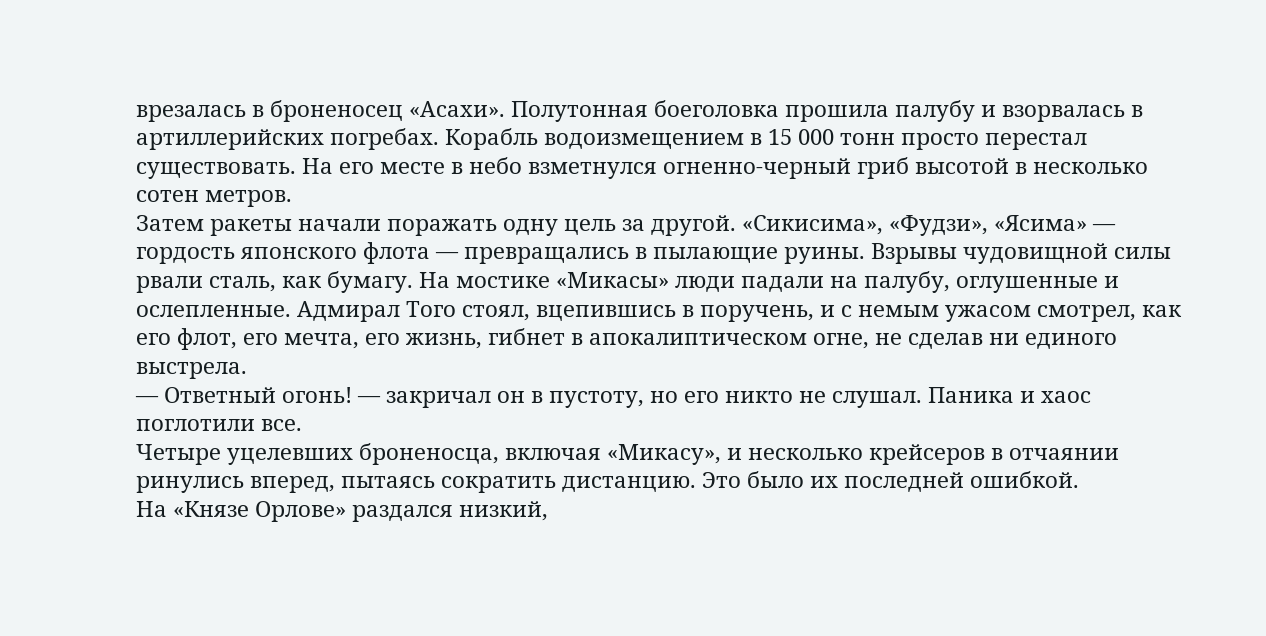врезалась в броненосец «Асахи». Полутонная боеголовка прошила палубу и взорвалась в артиллерийских погребах. Корабль водоизмещением в 15 000 тонн просто перестал существовать. На его месте в небо взметнулся огненно-черный гриб высотой в несколько сотен метров.
Затем ракеты начали поражать одну цель за другой. «Сикисима», «Фудзи», «Ясима» — гордость японского флота — превращались в пылающие руины. Взрывы чудовищной силы рвали сталь, как бумагу. На мостике «Микасы» люди падали на палубу, оглушенные и ослепленные. Адмирал Того стоял, вцепившись в поручень, и с немым ужасом смотрел, как его флот, его мечта, его жизнь, гибнет в апокалиптическом огне, не сделав ни единого выстрела.
— Ответный огонь! — закричал он в пустоту, но его никто не слушал. Паника и хаос поглотили все.
Четыре уцелевших броненосца, включая «Микасу», и несколько крейсеров в отчаянии ринулись вперед, пытаясь сократить дистанцию. Это было их последней ошибкой.
На «Князе Орлове» раздался низкий,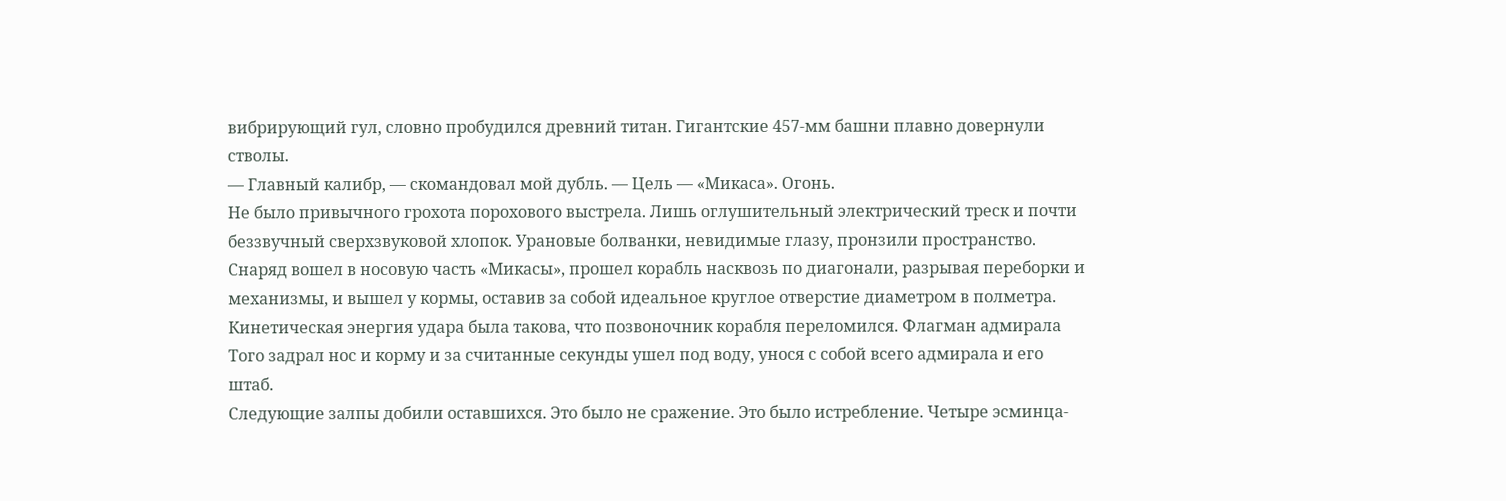вибрирующий гул, словно пробудился древний титан. Гигантские 457-мм башни плавно довернули стволы.
— Главный калибр, — скомандовал мой дубль. — Цель — «Микаса». Огонь.
Не было привычного грохота порохового выстрела. Лишь оглушительный электрический треск и почти беззвучный сверхзвуковой хлопок. Урановые болванки, невидимые глазу, пронзили пространство. Снаряд вошел в носовую часть «Микасы», прошел корабль насквозь по диагонали, разрывая переборки и механизмы, и вышел у кормы, оставив за собой идеальное круглое отверстие диаметром в полметра. Кинетическая энергия удара была такова, что позвоночник корабля переломился. Флагман адмирала Того задрал нос и корму и за считанные секунды ушел под воду, унося с собой всего адмирала и его штаб.
Следующие залпы добили оставшихся. Это было не сражение. Это было истребление. Четыре эсминца-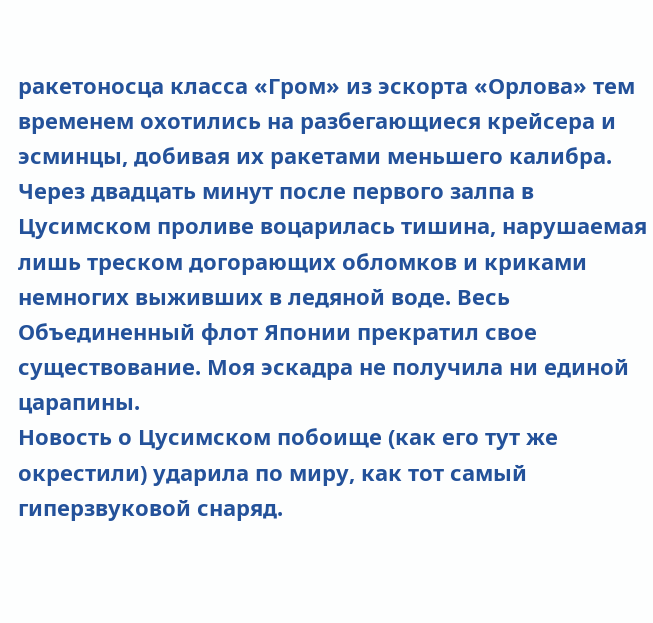ракетоносца класса «Гром» из эскорта «Орлова» тем временем охотились на разбегающиеся крейсера и эсминцы, добивая их ракетами меньшего калибра.
Через двадцать минут после первого залпа в Цусимском проливе воцарилась тишина, нарушаемая лишь треском догорающих обломков и криками немногих выживших в ледяной воде. Весь Объединенный флот Японии прекратил свое существование. Моя эскадра не получила ни единой царапины.
Новость о Цусимском побоище (как его тут же окрестили) ударила по миру, как тот самый гиперзвуковой снаряд.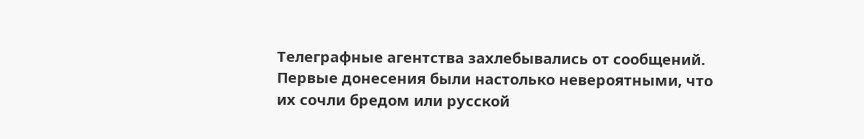Телеграфные агентства захлебывались от сообщений. Первые донесения были настолько невероятными, что их сочли бредом или русской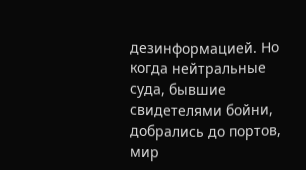дезинформацией. Но когда нейтральные суда, бывшие свидетелями бойни, добрались до портов, мир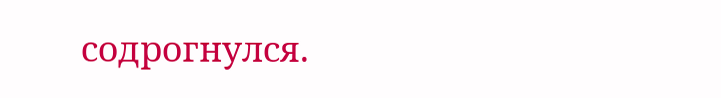содрогнулся.